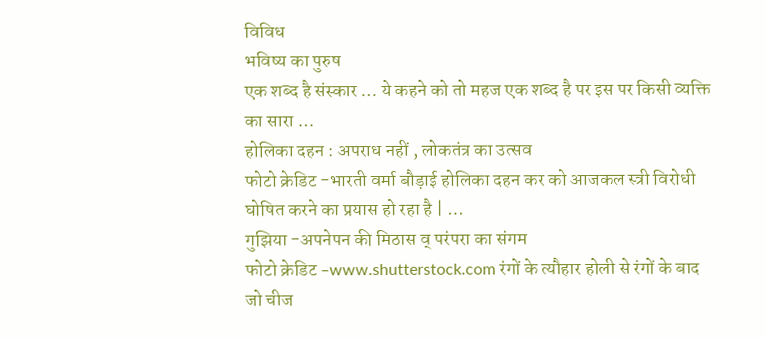विविध
भविष्य का पुरुष
एक शब्द है संस्कार … ये कहने को तो महज एक शब्द है पर इस पर किसी व्यक्ति का सारा …
होलिका दहन : अपराध नहीं , लोकतंत्र का उत्सव
फोटो क्रेडिट -भारती वर्मा बौड़ाई होलिका दहन कर को आजकल स्त्री विरोधी घोषित करने का प्रयास हो रहा है | …
गुझिया -अपनेपन की मिठास व् परंपरा का संगम
फोटो क्रेडिट –www.shutterstock.com रंगों के त्यौहार होली से रंगों के बाद जो चीज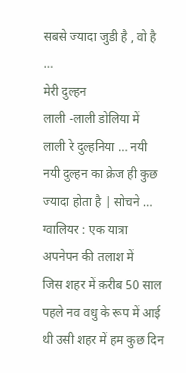सबसे ज्यादा जुडी है , वो है …
मेरी दुल्हन
लाली -लाली डोलिया में लाली रे दुल्हनिया … नयी नयी दुल्हन का क्रेज ही कुछ ज्यादा होता है | सोचने …
ग्वालियर : एक यात्रा अपनेपन की तलाश में
जिस शहर में क़रीब 50 साल पहले नव वधु के रूप में आई थी उसी शहर में हम कुछ दिन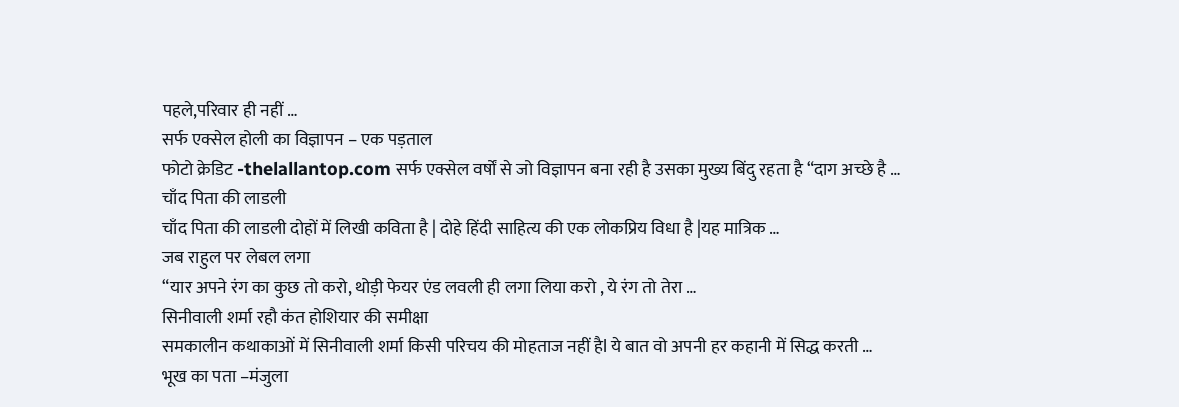पहले,परिवार ही नहीं …
सर्फ एक्सेल होली का विज्ञापन – एक पड़ताल
फोटो क्रेडिट -thelallantop.com सर्फ एक्सेल वर्षों से जो विज्ञापन बना रही है उसका मुख्य बिंदु रहता है “दाग अच्छे है …
चाँद पिता की लाडली
चाँद पिता की लाडली दोहों में लिखी कविता है | दोहे हिंदी साहित्य की एक लोकप्रिय विधा है |यह मात्रिक …
जब राहुल पर लेबल लगा
“यार अपने रंग का कुछ तो करो, थोड़ी फेयर एंड लवली ही लगा लिया करो , ये रंग तो तेरा …
सिनीवाली शर्मा रहौ कंत होशियार की समीक्षा
समकालीन कथाकाओं में सिनीवाली शर्मा किसी परिचय की मोहताज नहीं हैl ये बात वो अपनी हर कहानी में सिद्ध करती …
भूख का पता –मंजुला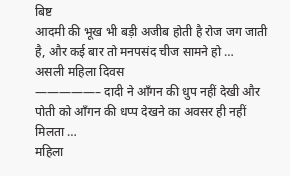बिष्ट
आदमी की भूख भी बड़ी अजीब होती है रोज जग जाती है, और कई बार तो मनपसंद चीज सामने हो …
असली महिला दिवस
—————– दादी ने आँगन की धुप नहीं देखी और पोती को आँगन की धप्प देखने का अवसर ही नहीं मिलता …
महिला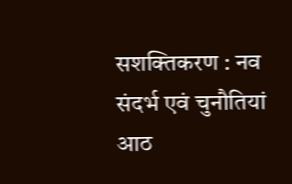सशक्तिकरण : नव संदर्भ एवं चुनौतियां
आठ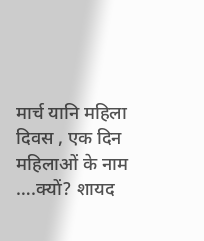मार्च यानि महिला दिवस , एक दिन महिलाओं के नाम ….क्यों? शायद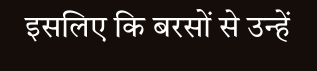इसलिए कि बरसों से उन्हें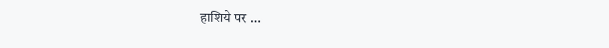हाशिये पर …